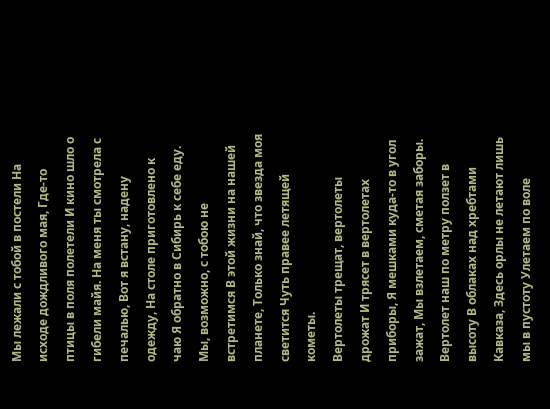Мы лежали с тобой в постели На исходе дождливого мая, Где-то птицы в поля полетели И кино шло о гибели майя. На меня ты смотрела с печалью, Вот я встану, надену одежду, На столе приготовлено к чаю Я обратно в Сибирь к себе еду. Мы, возможно, с тобою не встретимся В этой жизни на нашей планете, Только знай, что звезда моя светится Чуть правее летящей кометы.
Вертолеты трещат, вертолеты дрожат И трясет в вертолетах приборы, Я мешками куда-то в угол зажат, Мы взлетаем, сметая заборы. Вертолет наш по метру ползет в высоту В облаках над хребтами Кавказа, Здесь орлы не летают лишь мы в пустоту Улетаем по воле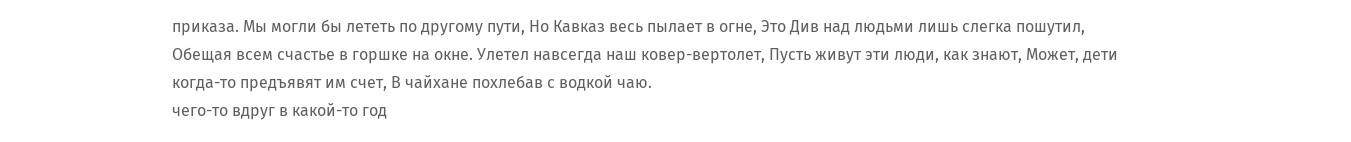приказа. Мы могли бы лететь по другому пути, Но Кавказ весь пылает в огне, Это Див над людьми лишь слегка пошутил, Обещая всем счастье в горшке на окне. Улетел навсегда наш ковер-вертолет, Пусть живут эти люди, как знают, Может, дети когда-то предъявят им счет, В чайхане похлебав с водкой чаю.
чего-то вдруг в какой-то год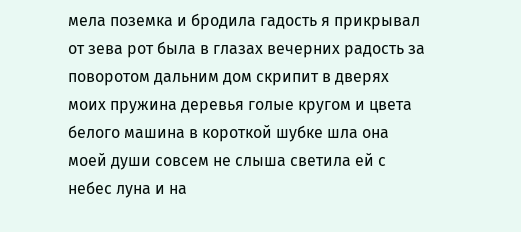мела поземка и бродила гадость я прикрывал от зева рот была в глазах вечерних радость за поворотом дальним дом скрипит в дверях моих пружина деревья голые кругом и цвета белого машина в короткой шубке шла она моей души совсем не слыша светила ей с небес луна и на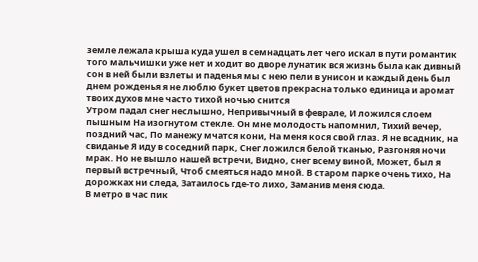земле лежала крыша куда ушел в семнадцать лет чего искал в пути романтик того мальчишки уже нет и ходит во дворе лунатик вся жизнь была как дивный сон в ней были взлеты и паденья мы с нею пели в унисон и каждый день был днем рожденья я не люблю букет цветов прекрасна только единица и аромат твоих духов мне часто тихой ночью снится
Утром падал снег неслышно, Непривычный в феврале, И ложился слоем пышным На изогнутом стекле. Он мне молодость напомнил, Тихий вечер, поздний час, По манежу мчатся кони, На меня кося свой глаз. Я не всадник, на свиданье Я иду в соседний парк, Снег ложился белой тканью, Разгоняя ночи мрак. Но не вышло нашей встречи, Видно, снег всему виной, Может, был я первый встречный, Чтоб смеяться надо мной. В старом парке очень тихо, На дорожках ни следа, Затаилось где-то лихо, Заманив меня сюда.
В метро в час пик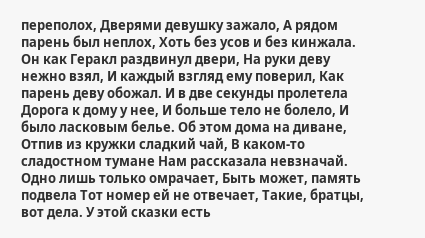переполох, Дверями девушку зажало, А рядом парень был неплох, Хоть без усов и без кинжала. Он как Геракл раздвинул двери, На руки деву нежно взял, И каждый взгляд ему поверил, Как парень деву обожал. И в две секунды пролетела Дорога к дому у нее, И больше тело не болело, И было ласковым белье. Об этом дома на диване, Отпив из кружки сладкий чай, В каком-то сладостном тумане Нам рассказала невзначай. Одно лишь только омрачает, Быть может, память подвела Тот номер ей не отвечает, Такие, братцы, вот дела. У этой сказки есть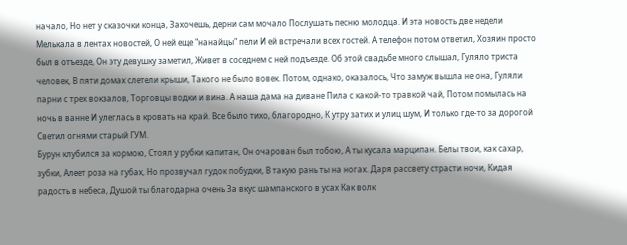начало, Но нет у сказочки конца, Захочешь, дерни сам мочало Послушать песню молодца. И эта новость две недели Мелькала в лентах новостей, О ней еще "нанайцы" пели И ей встречали всех гостей. А телефон потом ответил, Хозяин просто был в отъезде, Он эту девушку заметил, Живет в соседнем с ней подъезде. Об этой свадьбе много слышал, Гуляло триста человек, В пяти домах слетели крыши, Такого не было вовек. Потом, однако, оказалось, Что замуж вышла не она, Гуляли парни с трех вокзалов, Торговцы водки и вина. А наша дама на диване Пила с какой-то травкой чай, Потом помылась на ночь в ванне И улеглась в кровать на край. Все было тихо, благородно, К утру затих и улиц шум, И только где-то за дорогой Светил огнями старый ГУМ.
Бурун клубился за кормою, Стоял у рубки капитан, Он очарован был тобою, А ты кусала марципан. Белы твои, как сахар, зубки, Алеет роза на губах, Но прозвучал гудок побудки, В такую рань ты на ногах. Даря рассвету страсти ночи, Кидая радость в небеса, Душой ты благодарна очень За вкус шампанского в усах Как волк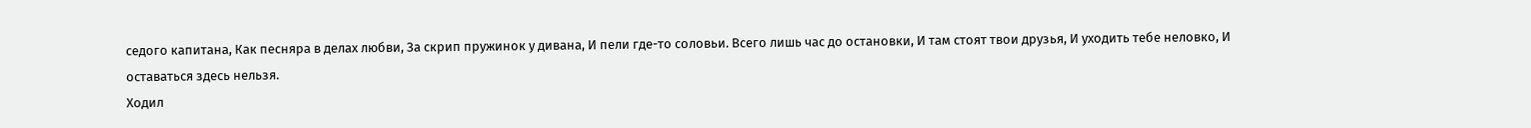седого капитана, Как песняра в делах любви, За скрип пружинок у дивана, И пели где-то соловьи. Всего лишь час до остановки, И там стоят твои друзья, И уходить тебе неловко, И оставаться здесь нельзя.
Ходил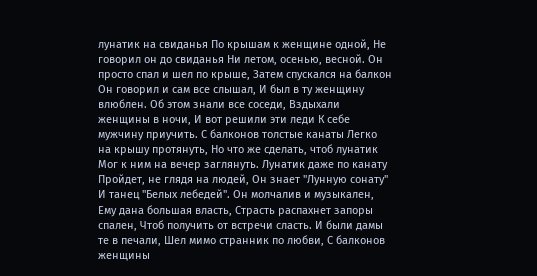лунатик на свиданья По крышам к женщине одной, Не говорил он до свиданья Ни летом, осенью, весной. Он просто спал и шел по крыше, Затем спускался на балкон Он говорил и сам все слышал, И был в ту женщину влюблен. Об этом знали все соседи, Вздыхали женщины в ночи, И вот решили эти леди К себе мужчину приучить. С балконов толстые канаты Легко на крышу протянуть, Но что же сделать, чтоб лунатик Мог к ним на вечер заглянуть. Лунатик даже по канату Пройдет, не глядя на людей, Он знает "Лунную сонату" И танец "Белых лебедей". Он молчалив и музыкален, Ему дана большая власть, Страсть распахнет запоры спален, Чтоб получить от встречи сласть. И были дамы те в печали, Шел мимо странник по любви, С балконов женщины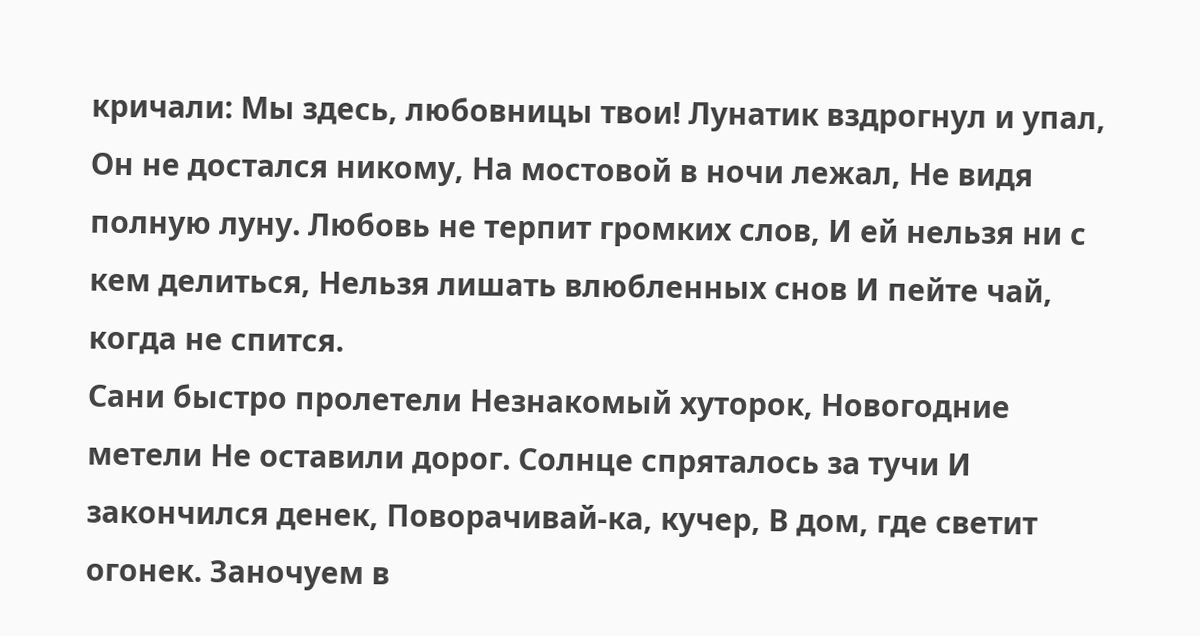кричали: Мы здесь, любовницы твои! Лунатик вздрогнул и упал, Он не достался никому, На мостовой в ночи лежал, Не видя полную луну. Любовь не терпит громких слов, И ей нельзя ни с кем делиться, Нельзя лишать влюбленных снов И пейте чай, когда не спится.
Сани быстро пролетели Незнакомый хуторок, Новогодние метели Не оставили дорог. Солнце спряталось за тучи И закончился денек, Поворачивай-ка, кучер, В дом, где светит огонек. Заночуем в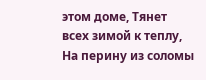этом доме, Тянет всех зимой к теплу, На перину из соломы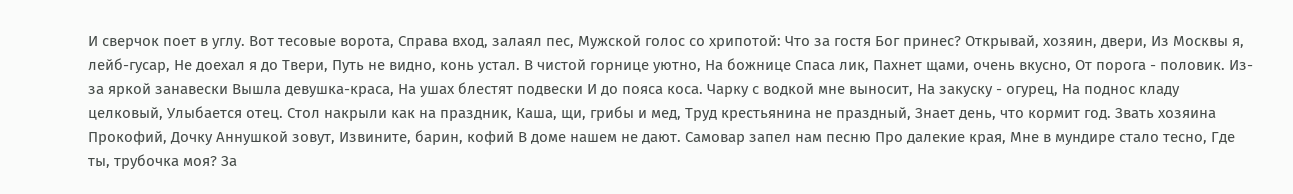И сверчок поет в углу. Вот тесовые ворота, Справа вход, залаял пес, Мужской голос со хрипотой: Что за гостя Бог принес? Открывай, хозяин, двери, Из Москвы я, лейб-гусар, Не доехал я до Твери, Путь не видно, конь устал. В чистой горнице уютно, На божнице Спаса лик, Пахнет щами, очень вкусно, От порога - половик. Из-за яркой занавески Вышла девушка-краса, На ушах блестят подвески И до пояса коса. Чарку с водкой мне выносит, На закуску - огурец, На поднос кладу целковый, Улыбается отец. Стол накрыли как на праздник, Каша, щи, грибы и мед, Труд крестьянина не праздный, Знает день, что кормит год. Звать хозяина Прокофий, Дочку Аннушкой зовут, Извините, барин, кофий В доме нашем не дают. Самовар запел нам песню Про далекие края, Мне в мундире стало тесно, Где ты, трубочка моя? За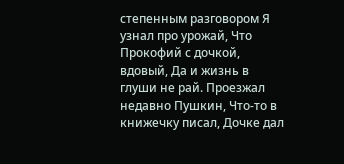степенным разговором Я узнал про урожай, Что Прокофий с дочкой, вдовый, Да и жизнь в глуши не рай. Проезжал недавно Пушкин, Что-то в книжечку писал, Дочке дал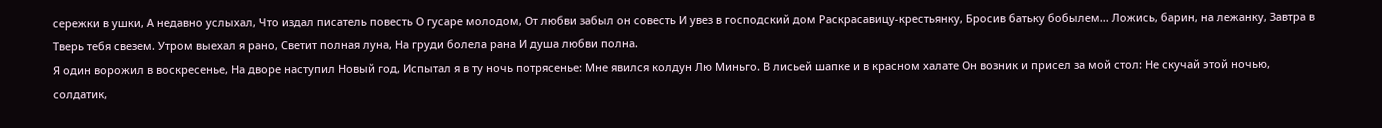сережки в ушки, А недавно услыхал, Что издал писатель повесть О гусаре молодом, От любви забыл он совесть И увез в господский дом Раскрасавицу-крестьянку, Бросив батьку бобылем... Ложись, барин, на лежанку, Завтра в Тверь тебя свезем. Утром выехал я рано, Светит полная луна, На груди болела рана И душа любви полна.
Я один ворожил в воскресенье, На дворе наступил Новый год, Испытал я в ту ночь потрясенье: Мне явился колдун Лю Миньго. В лисьей шапке и в красном халате Он возник и присел за мой стол: Не скучай этой ночью, солдатик,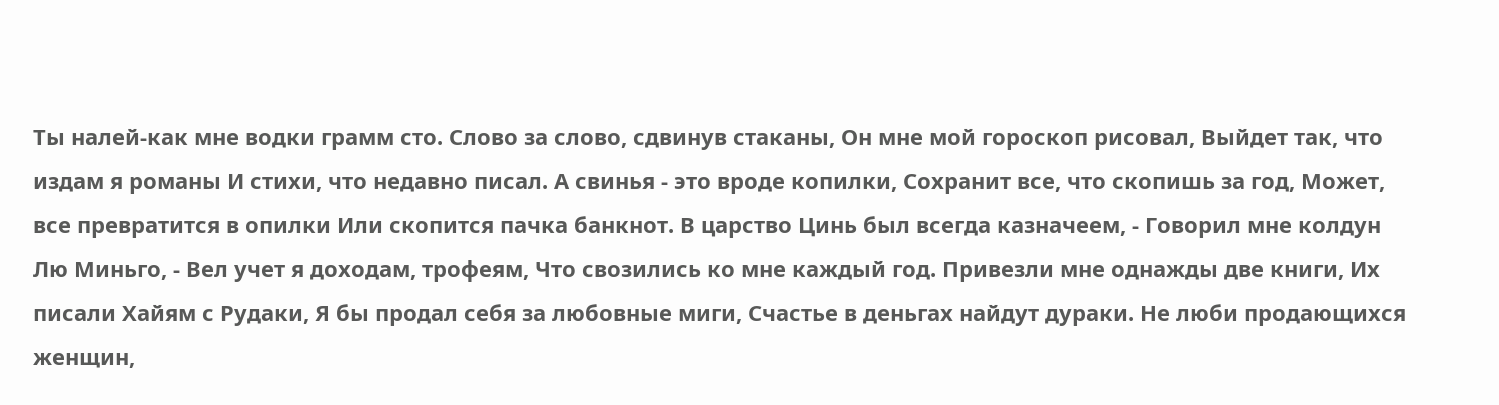Ты налей-как мне водки грамм сто. Слово за слово, сдвинув стаканы, Он мне мой гороскоп рисовал, Выйдет так, что издам я романы И стихи, что недавно писал. А свинья - это вроде копилки, Сохранит все, что скопишь за год, Может, все превратится в опилки Или скопится пачка банкнот. В царство Цинь был всегда казначеем, - Говорил мне колдун Лю Миньго, - Вел учет я доходам, трофеям, Что свозились ко мне каждый год. Привезли мне однажды две книги, Их писали Хайям с Рудаки, Я бы продал себя за любовные миги, Счастье в деньгах найдут дураки. Не люби продающихся женщин,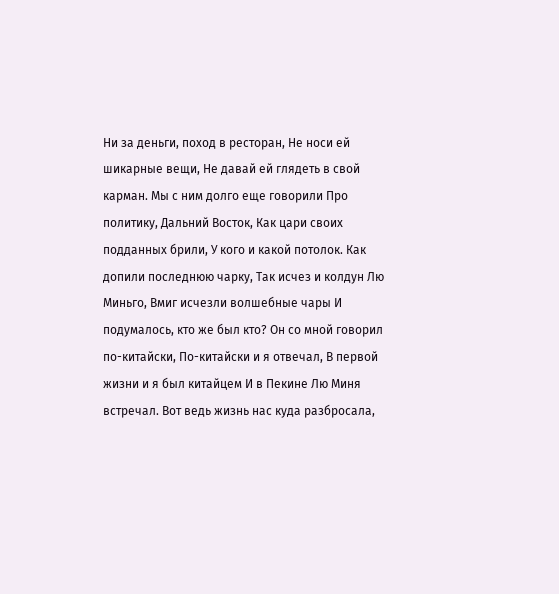Ни за деньги, поход в ресторан, Не носи ей шикарные вещи, Не давай ей глядеть в свой карман. Мы с ним долго еще говорили Про политику, Дальний Восток, Как цари своих подданных брили, У кого и какой потолок. Как допили последнюю чарку, Так исчез и колдун Лю Миньго, Вмиг исчезли волшебные чары И подумалось, кто же был кто? Он со мной говорил по-китайски, По-китайски и я отвечал, В первой жизни и я был китайцем И в Пекине Лю Миня встречал. Вот ведь жизнь нас куда разбросала,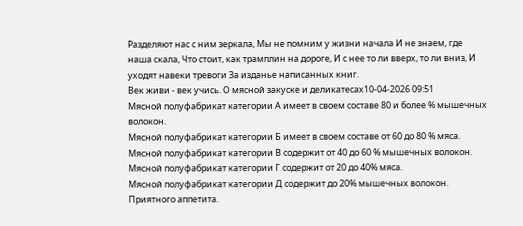Разделяют нас с ним зеркала, Мы не помним у жизни начала И не знаем, где наша скала, Что стоит, как трамплин на дороге, И с нее то ли вверх, то ли вниз, И уходят навеки тревоги За изданье написанных книг.
Век живи - век учись. О мясной закуске и деликатесах10-04-2026 09:51
Мясной полуфабрикат категории А имеет в своем составе 80 и более % мышечных волокон.
Мясной полуфабрикат категории Б имеет в своем составе от 60 до 80 % мяса.
Мясной полуфабрикат категории В содержит от 40 до 60 % мышечных волокон.
Мясной полуфабрикат категории Г содержит от 20 до 40% мяса.
Мясной полуфабрикат категории Д содержит до 20% мышечных волокон.
Приятного аппетита.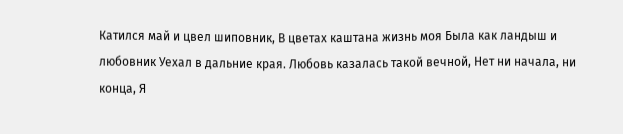Катился май и цвел шиповник, В цветах каштана жизнь моя Была как ландыш и любовник Уехал в дальние края. Любовь казалась такой вечной, Нет ни начала, ни конца, Я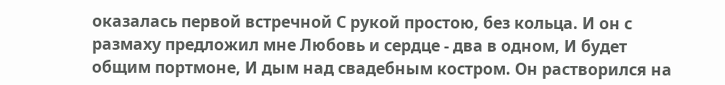оказалась первой встречной С рукой простою, без кольца. И он с размаху предложил мне Любовь и сердце - два в одном, И будет общим портмоне, И дым над свадебным костром. Он растворился на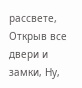рассвете, Открыв все двери и замки, Ну,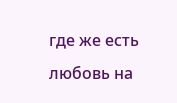где же есть любовь на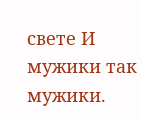свете И мужики так мужики.